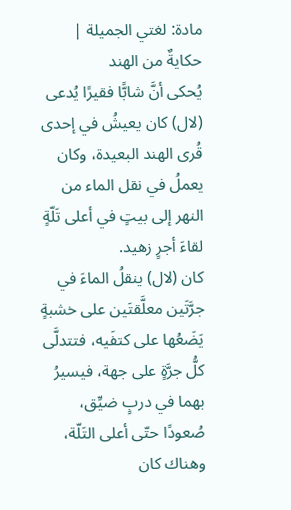مادة: لغتي الجميلة | حكايةٌ من الهند
يُحكى أنَّ شابًّا فقيرًا يُدعى (لال) كان يعيشُ في إحدى قُرى الهند البعيدة، وكان يعملُ في نقل الماء من النهر إلى بيتٍ في أعلى تَلّةٍ لقاءَ أجرٍ زهيد.
كان (لال) ينقلُ الماءَ في جرَّتَين معلَّقتَين على خشبةٍ يَضَعُها على كتفَيه، فتتدلَّى كلُّ جرَّةٍ على جهة، فيسيرُ بهما في دربٍ ضيِّق، صُعودًا حتّى أعلى التَلّة، وهناك كان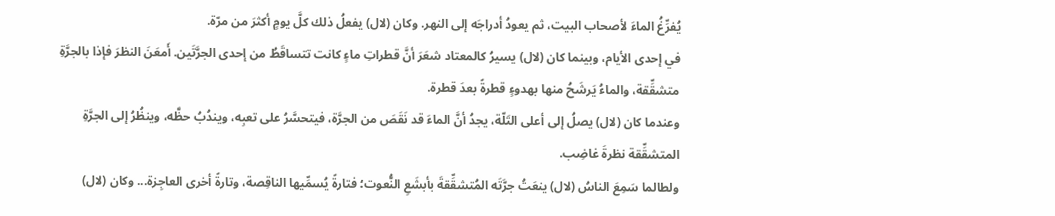يُفرِّغُ الماءَ لأصحاب البيت، ثم يعودُ أدراجَه إلى النهر. وكان (لال) يفعلُ ذلك كلَّ يومٍ أكثرَ من مرّة.
في إحدى الأيام، وبينما كان (لال) يسيرُ كالمعتاد شعَرَ أنَّ قطراتِ ماءٍ كانت تتساقَطُ من إحدى الجرَّتَين. أَمعَنَ النظرَ فإذا بالجرَّةِ متشقِّقة، والماءُ يَرشَحُ منها بهدوءٍ قطرةً بعدَ قطرة.
وعندما كان (لال) يصلُ إلى أعلى التَلّة، يجدُ أنَّ الماءَ قد نَقَصَ من الجرَّة، فيتحسَّرُ على تعبِه، ويندُبُ حظَّه، وينظُرُ إلى الجرَّةِ المتشقِّقة نظرةَ غاضِب.
ولطالما سَمِعَ الناسُ (لال) ينعَتُ جرَّتَه المُتشقِّقةَ بأبشَعِ النُّعوت؛ فتارةً يُسمِّيها الناقِصة، وتارةً أخرى العاجِزة... وكان (لال)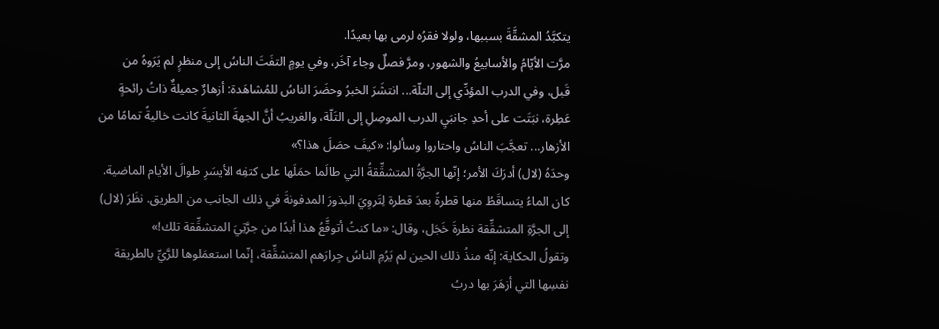يتكبَّدُ المشقَّةَ بسببها، ولولا فقرُه لرمى بها بعيدًا.
مرَّت الأيّامُ والأسابيعُ والشهور، ومرَّ فصلٌ وجاء آخَر، وفي يومٍ التفَتَ الناسُ إلى منظرٍ لم يَرَوهُ من قَبل، وفي الدرب المؤدِّي إلى التلّة... انتشَرَ الخبرُ وحضَرَ الناسُ للمُشاهَدة: أزهارٌ جميلةٌ ذاتُ رائحةٍ عَطِرة، نبَتَت على أحدِ جانبَيِ الدرب الموصِلِ إلى التَلّة، والغريبُ أنَّ الجهةَ الثانيةَ كانت خاليةً تمامًا من الأزهار... تعجَّبَ الناسُ واحتاروا وسألوا: «كيفَ حصَلَ هذا؟»
وحدَهُ (لال) أدرَكَ الأمر؛ إنّها الجرَّةُ المتشقِّقةُ التي طالَما حمَلَها على كتفِه الأيسَرِ طوالَ الأيام الماضية. كان الماءُ يتساقَطُ منها قطرةً بعدَ قطرة لِتَروِيَ البذورَ المدفونةَ في ذلك الجانب من الطريق. نظَرَ (لال) إلى الجرَّةِ المتشقِّقة نظرةَ خَجَل، وقال: «ما كنتُ أتوقَّعُ هذا أبدًا من جرَّتِيَ المتشقِّقة تلك!»
وتقولُ الحكاية: إنّه منذُ ذلك الحين لم يَرُمِ الناسُ جِرارَهم المتشقِّقة، إنّما استعمَلوها للرَّيِّ بالطريقة نفسِها التي أزهَرَ بها دربُ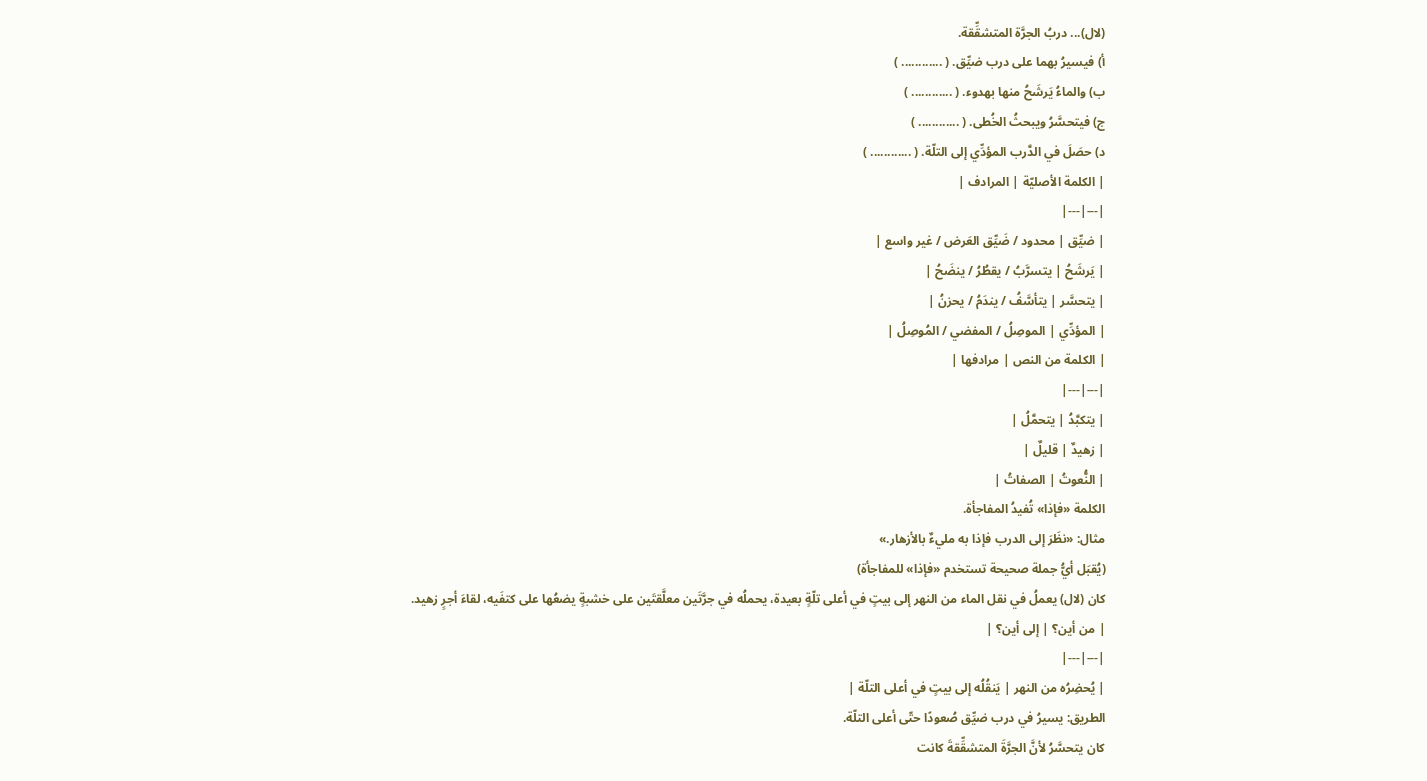(لال)... دربُ الجرَّة المتشقِّقة.
أ) فيسيرُ بهما على درب ضيِّق. ( ............ )
ب) والماءُ يَرشَحُ منها بهدوء. ( ............ )
ج) فيتحسَّرُ ويبحثُ الخُطى. ( ............ )
د) حصَلَ في الدَّرب المؤدِّي إلى التلّة. ( ............ )
| الكلمة الأصليّة | المرادف |
|---|---|
| ضيِّق | محدود / ضَيِّق العَرض / غير واسع |
| يَرشَحُ | يتسرَّبُ / يقطُرُ / ينضَحُ |
| يتحسَّر | يتأسَّفُ / يندَمُ / يحزنُ |
| المؤدِّي | الموصِلُ / المفضي / المُوصِلُ |
| الكلمة من النص | مرادفها |
|---|---|
| يتكبَّدُ | يتحمَّلُ |
| زهيدٌ | قليلٌ |
| النُّعوتُ | الصفاتُ |
الكلمة «فإذا» تُفيدُ المفاجأة.
مثال: «نظَرَ إلى الدرب فإذا به مليءٌ بالأزهار.»
(يُقبَل أيُّ جملة صحيحة تستخدم «فإذا» للمفاجأة)
كان (لال) يعملُ في نقل الماء من النهر إلى بيتٍ في أعلى تلّةٍ بعيدة، يحملُه في جرَّتَين معلَّقتَين على خشبةٍ يضعُها على كتفَيه، لقاءَ أجرٍ زهيد.
| من أين؟ | إلى أين؟ |
|---|---|
| يُحضِرُه من النهر | يَنقُلُه إلى بيتٍ في أعلى التلّة |
الطريق: يسيرُ في درب ضيِّق صُعودًا حتّى أعلى التلّة.
كان يتحسَّرُ لأنَّ الجرَّةَ المتشقِّقةَ كانت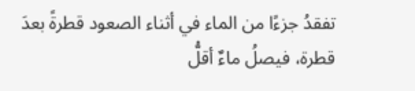تفقدُ جزءًا من الماء في أثناء الصعود قطرةً بعدَ قطرة، فيصلُ ماءٌ أقلُّ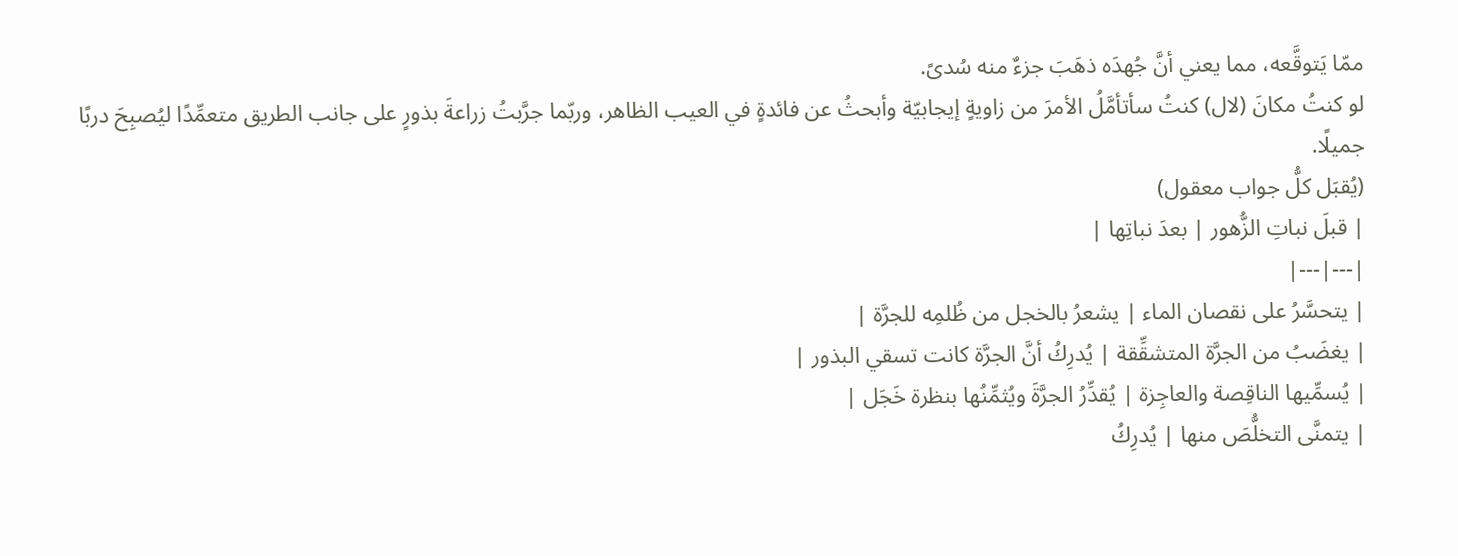ممّا يَتوقَّعه، مما يعني أنَّ جُهدَه ذهَبَ جزءٌ منه سُدىً.
لو كنتُ مكانَ (لال) كنتُ سأتأمَّلُ الأمرَ من زاويةٍ إيجابيّة وأبحثُ عن فائدةٍ في العيب الظاهر، وربّما جرَّبتُ زراعةَ بذورٍ على جانب الطريق متعمِّدًا ليُصبِحَ دربًا جميلًا.
(يُقبَل كلُّ جواب معقول)
| قبلَ نباتِ الزُّهور | بعدَ نباتِها |
|---|---|
| يتحسَّرُ على نقصان الماء | يشعرُ بالخجل من ظُلمِه للجرَّة |
| يغضَبُ من الجرَّة المتشقِّقة | يُدرِكُ أنَّ الجرَّة كانت تسقي البذور |
| يُسمِّيها الناقِصة والعاجِزة | يُقدِّرُ الجرَّةَ ويُثمِّنُها بنظرة خَجَل |
| يتمنَّى التخلُّصَ منها | يُدرِكُ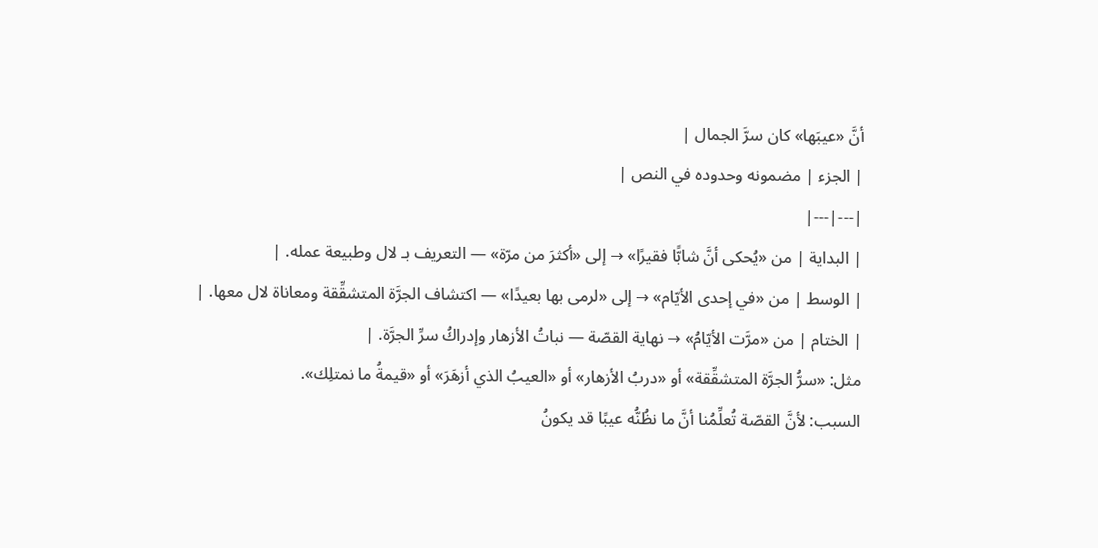أنَّ «عيبَها» كان سرَّ الجمال |
| الجزء | مضمونه وحدوده في النص |
|---|---|
| البداية | من «يُحكى أنَّ شابًّا فقيرًا» → إلى «أكثرَ من مرّة» — التعريف بـ لال وطبيعة عمله. |
| الوسط | من «في إحدى الأيّام» → إلى «لرمى بها بعيدًا» — اكتشاف الجرَّة المتشقِّقة ومعاناة لال معها. |
| الختام | من «مرَّت الأيّامُ» → نهاية القصّة — نباتُ الأزهار وإدراكُ سرِّ الجرَّة. |
مثل: «سرُّ الجرَّة المتشقِّقة» أو «دربُ الأزهار» أو «العيبُ الذي أزهَرَ» أو «قيمةُ ما نمتلِك».
السبب: لأنَّ القصّة تُعلِّمُنا أنَّ ما نظُنُّه عيبًا قد يكونُ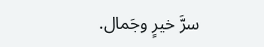سرَّ خيرٍ وجَمال.